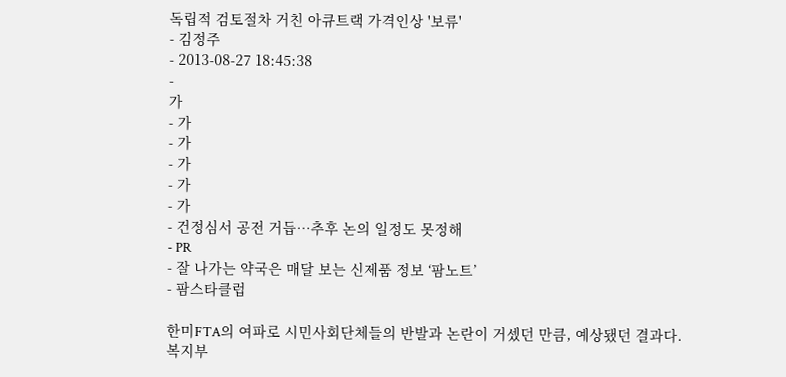독립적 검토절차 거친 아큐트랙 가격인상 '보류'
- 김정주
- 2013-08-27 18:45:38
-
가
- 가
- 가
- 가
- 가
- 가
- 건정심서 공전 거듭…추후 논의 일정도 못정해
- PR
- 잘 나가는 약국은 매달 보는 신제품 정보 ‘팜노트’
- 팜스타클럽

한미FTA의 여파로 시민사회단체들의 반발과 논란이 거셌던 만큼, 예상됐던 결과다.
복지부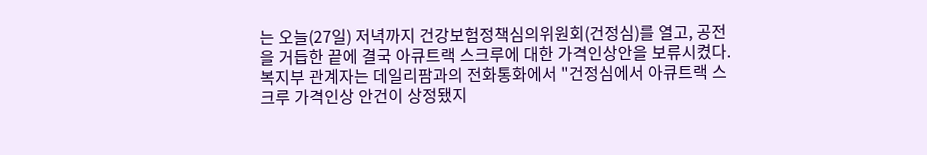는 오늘(27일) 저녁까지 건강보험정책심의위원회(건정심)를 열고, 공전을 거듭한 끝에 결국 아큐트랙 스크루에 대한 가격인상안을 보류시켰다.
복지부 관계자는 데일리팜과의 전화통화에서 "건정심에서 아큐트랙 스크루 가격인상 안건이 상정됐지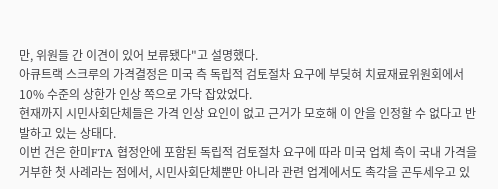만, 위원들 간 이견이 있어 보류됐다"고 설명했다.
아큐트랙 스크루의 가격결정은 미국 측 독립적 검토절차 요구에 부딪혀 치료재료위원회에서 10% 수준의 상한가 인상 쪽으로 가닥 잡았었다.
현재까지 시민사회단체들은 가격 인상 요인이 없고 근거가 모호해 이 안을 인정할 수 없다고 반발하고 있는 상태다.
이번 건은 한미FTA 협정안에 포함된 독립적 검토절차 요구에 따라 미국 업체 측이 국내 가격을 거부한 첫 사례라는 점에서, 시민사회단체뿐만 아니라 관련 업계에서도 촉각을 곤두세우고 있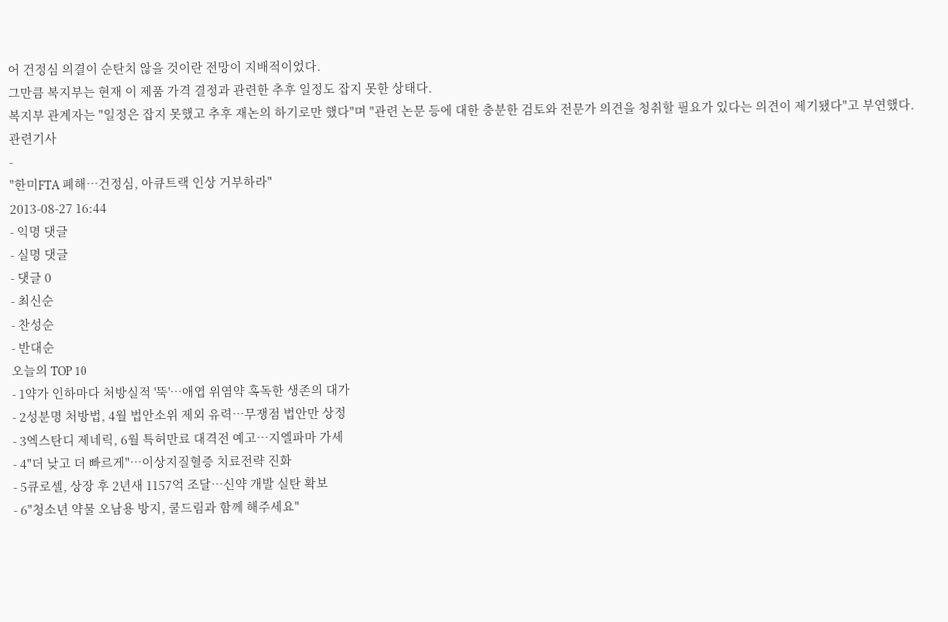어 건정심 의결이 순탄치 않을 것이란 전망이 지배적이었다.
그만큼 복지부는 현재 이 제품 가격 결정과 관련한 추후 일정도 잡지 못한 상태다.
복지부 관계자는 "일정은 잡지 못했고 추후 재논의 하기로만 했다"며 "관련 논문 등에 대한 충분한 검토와 전문가 의견을 청취할 필요가 있다는 의견이 제기됐다"고 부연했다.
관련기사
-
"한미FTA 폐해…건정심, 아큐트랙 인상 거부하라"
2013-08-27 16:44
- 익명 댓글
- 실명 댓글
- 댓글 0
- 최신순
- 찬성순
- 반대순
오늘의 TOP 10
- 1약가 인하마다 처방실적 '뚝'…애엽 위염약 혹독한 생존의 대가
- 2성분명 처방법, 4월 법안소위 제외 유력…무쟁점 법안만 상정
- 3엑스탄디 제네릭, 6월 특허만료 대격전 예고…지엘파마 가세
- 4"더 낮고 더 빠르게"…이상지질혈증 치료전략 진화
- 5큐로셀, 상장 후 2년새 1157억 조달…신약 개발 실탄 확보
- 6"청소년 약물 오남용 방지, 쿨드림과 함께 해주세요"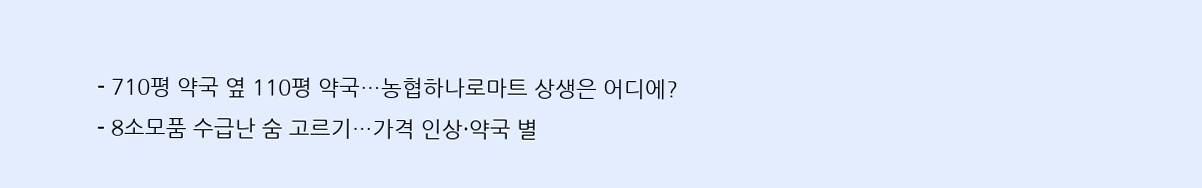- 710평 약국 옆 110평 약국…농협하나로마트 상생은 어디에?
- 8소모품 수급난 숨 고르기…가격 인상·약국 별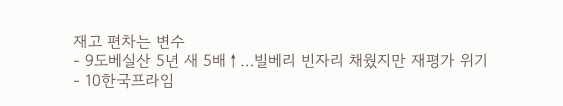재고 편차는 변수
- 9도베실산 5년 새 5배↑…빌베리 빈자리 채웠지만 재평가 위기
- 10한국프라임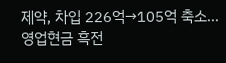제약, 차입 226억→105억 축소…영업현금 흑전